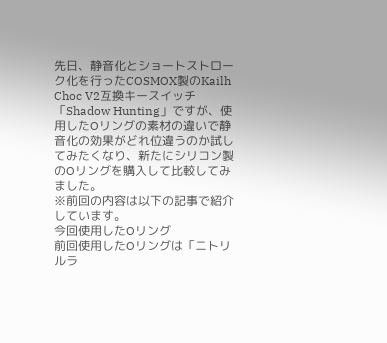先日、静音化とショートストローク化を行ったCOSMOX製のKailh Choc V2互換キースイッチ「Shadow Hunting」ですが、使用したOリングの素材の違いで静音化の効果がどれ位違うのか試してみたくなり、新たにシリコン製のOリングを購入して比較してみました。
※前回の内容は以下の記事で紹介しています。
今回使用したOリング
前回使用したOリングは「ニトリルラ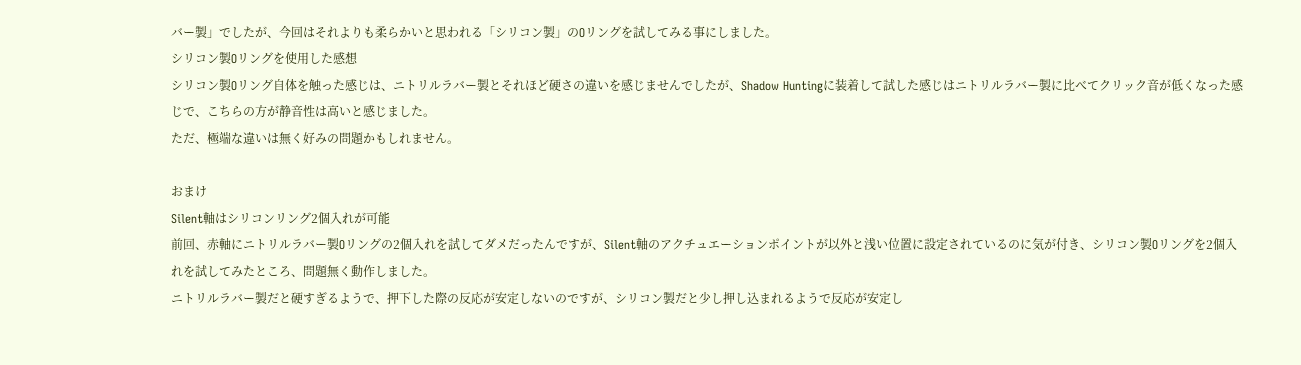バー製」でしたが、今回はそれよりも柔らかいと思われる「シリコン製」のOリングを試してみる事にしました。
シリコン製Oリングを使用した感想
シリコン製Oリング自体を触った感じは、ニトリルラバー製とそれほど硬さの違いを感じませんでしたが、Shadow Huntingに装着して試した感じはニトリルラバー製に比べてクリック音が低くなった感じで、こちらの方が静音性は高いと感じました。
ただ、極端な違いは無く好みの問題かもしれません。

おまけ
Silent軸はシリコンリング2個入れが可能
前回、赤軸にニトリルラバー製Oリングの2個入れを試してダメだったんですが、Silent軸のアクチュエーションポイントが以外と浅い位置に設定されているのに気が付き、シリコン製Oリングを2個入れを試してみたところ、問題無く動作しました。
ニトリルラバー製だと硬すぎるようで、押下した際の反応が安定しないのですが、シリコン製だと少し押し込まれるようで反応が安定し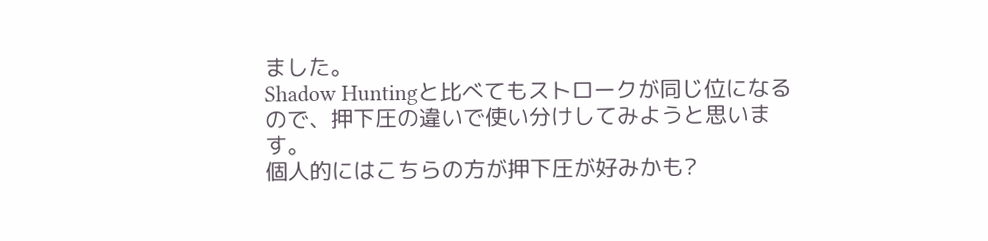ました。
Shadow Huntingと比べてもストロークが同じ位になるので、押下圧の違いで使い分けしてみようと思います。
個人的にはこちらの方が押下圧が好みかも?